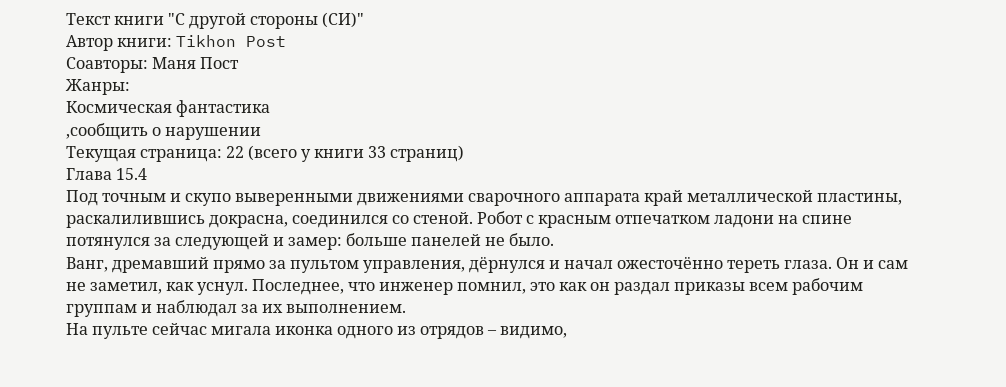Текст книги "С другой стороны (СИ)"
Автор книги: Tikhon Post
Соавторы: Маня Пост
Жанры:
Космическая фантастика
,сообщить о нарушении
Текущая страница: 22 (всего у книги 33 страниц)
Глава 15.4
Под точным и скупо выверенными движениями сварочного аппарата край металлической пластины, раскалилившись докрасна, соединился со стеной. Робот с красным отпечатком ладони на спине потянулся за следующей и замер: больше панелей не было.
Ванг, дремавший прямо за пультом управления, дёрнулся и начал ожесточённо тереть глаза. Он и сам не заметил, как уснул. Последнее, что инженер помнил, это как он раздал приказы всем рабочим группам и наблюдал за их выполнением.
На пульте сейчас мигала иконка одного из отрядов – видимо,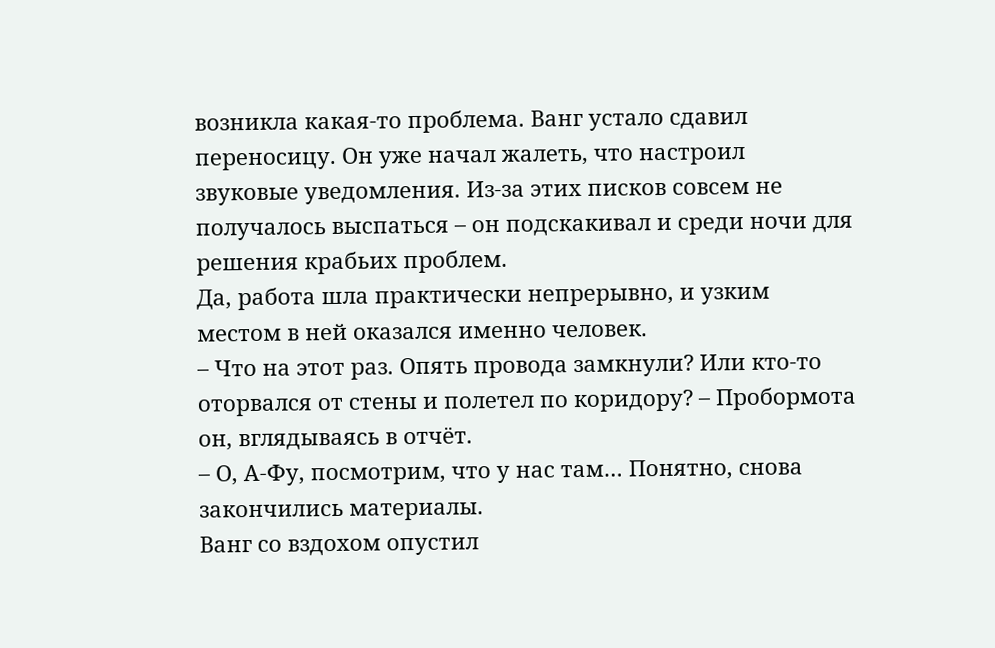возникла какая-то проблема. Ванг устало сдавил переносицу. Он уже начал жалеть, что настроил звуковые уведомления. Из-за этих писков совсем не получалось выспаться – он подскакивал и среди ночи для решения крабьих проблем.
Да, работа шла практически непрерывно, и узким местом в ней оказался именно человек.
– Что на этот раз. Опять провода замкнули? Или кто-то оторвался от стены и полетел по коридору? – Пробормота он, вглядываясь в отчёт.
– О, А-Фу, посмотрим, что у нас там… Понятно, снова закончились материалы.
Ванг со вздохом опустил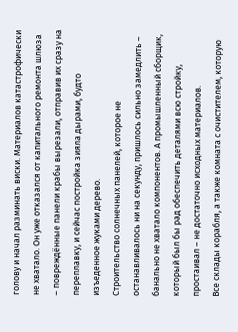голову и начал разминать виски. Материалов катастрофически не хватало. Он уже отказался от капитального ремонта шлюза – повреждённые панели крабы вырезали, отправив их сразу на переплавку, и сейчас постройка зияла дырами, будто изъеденное жуками дерево.
Строительство солнечных панелей, которое не останавливалось ни на секунду, пришлось сильно замедлить – банально не хватало компонентов. А промышленный сборщик, который был бы рад обеспечить деталями всю стройку, простаивал – не достаточно исходных материалов.
Все склады корабля, а также комната с очистителем, которую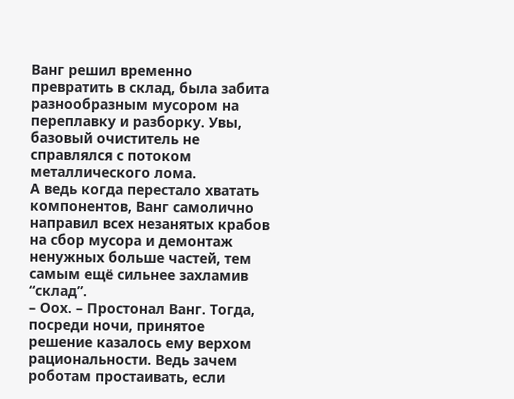Ванг решил временно превратить в склад, была забита разнообразным мусором на переплавку и разборку. Увы, базовый очиститель не справлялся с потоком металлического лома.
А ведь когда перестало хватать компонентов, Ванг самолично направил всех незанятых крабов на сбор мусора и демонтаж ненужных больше частей, тем самым ещё сильнее захламив “склад”.
– Оох. – Простонал Ванг. Тогда, посреди ночи, принятое решение казалось ему верхом рациональности. Ведь зачем роботам простаивать, если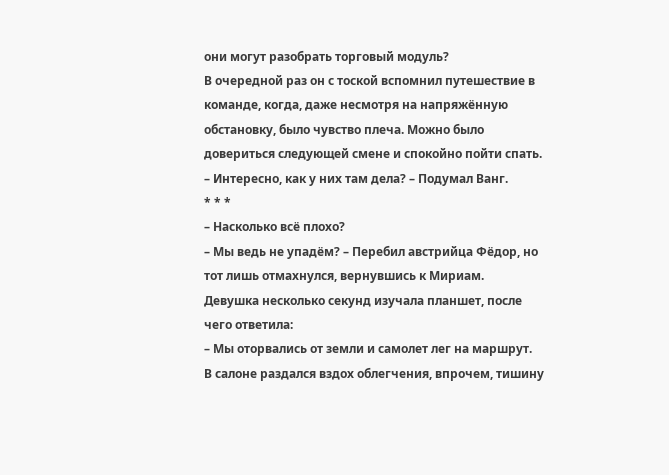они могут разобрать торговый модуль?
В очередной раз он с тоской вспомнил путешествие в команде, когда, даже несмотря на напряжённую обстановку, было чувство плеча. Можно было довериться следующей смене и спокойно пойти спать.
– Интересно, как у них там дела? – Подумал Ванг.
* * *
– Насколько всё плохо?
– Мы ведь не упадём? – Перебил австрийца Фёдор, но тот лишь отмахнулся, вернувшись к Мириам.
Девушка несколько секунд изучала планшет, после чего ответила:
– Мы оторвались от земли и самолет лег на маршрут.
В салоне раздался вздох облегчения, впрочем, тишину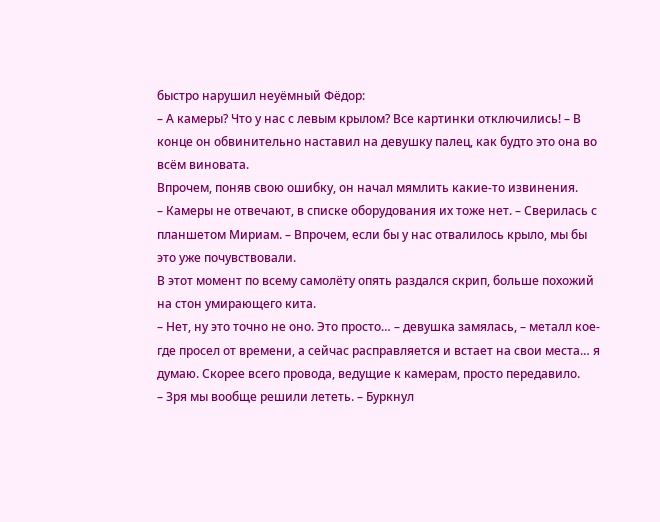быстро нарушил неуёмный Фёдор:
– А камеры? Что у нас с левым крылом? Все картинки отключились! – В конце он обвинительно наставил на девушку палец, как будто это она во всём виновата.
Впрочем, поняв свою ошибку, он начал мямлить какие-то извинения.
– Камеры не отвечают, в списке оборудования их тоже нет. – Сверилась с планшетом Мириам. – Впрочем, если бы у нас отвалилось крыло, мы бы это уже почувствовали.
В этот момент по всему самолёту опять раздался скрип, больше похожий на стон умирающего кита.
– Нет, ну это точно не оно. Это просто… – девушка замялась, – металл кое-где просел от времени, а сейчас расправляется и встает на свои места… я думаю. Скорее всего провода, ведущие к камерам, просто передавило.
– Зря мы вообще решили лететь. – Буркнул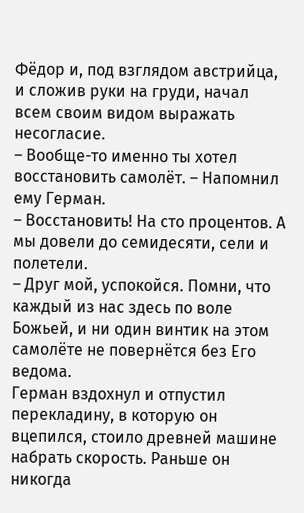Фёдор и, под взглядом австрийца, и сложив руки на груди, начал всем своим видом выражать несогласие.
– Вообще-то именно ты хотел восстановить самолёт. – Напомнил ему Герман.
– Восстановить! На сто процентов. А мы довели до семидесяти, сели и полетели.
– Друг мой, успокойся. Помни, что каждый из нас здесь по воле Божьей, и ни один винтик на этом самолёте не повернётся без Его ведома.
Герман вздохнул и отпустил перекладину, в которую он вцепился, стоило древней машине набрать скорость. Раньше он никогда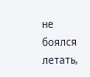не боялся летать,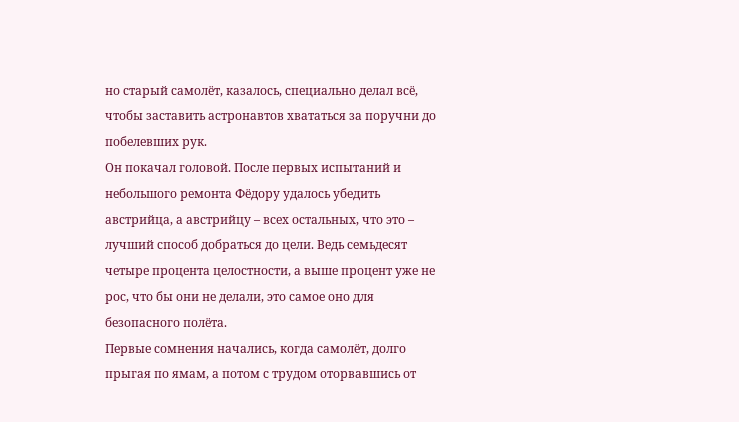но старый самолёт, казалось, специально делал всё, чтобы заставить астронавтов хвататься за поручни до побелевших рук.
Он покачал головой. После первых испытаний и небольшого ремонта Фёдору удалось убедить австрийца, а австрийцу – всех остальных, что это – лучший способ добраться до цели. Ведь семьдесят четыре процента целостности, а выше процент уже не рос, что бы они не делали, это самое оно для безопасного полёта.
Первые сомнения начались, когда самолёт, долго прыгая по ямам, а потом с трудом оторвавшись от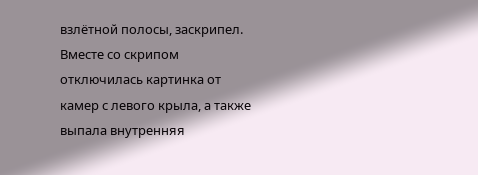взлётной полосы, заскрипел. Вместе со скрипом отключилась картинка от камер с левого крыла, а также выпала внутренняя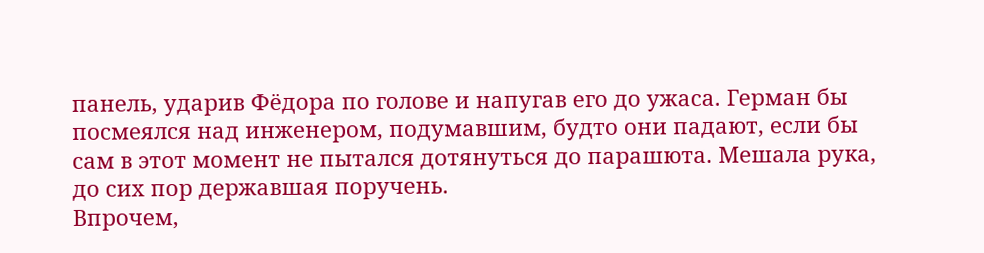панель, ударив Фёдора по голове и напугав его до ужаса. Герман бы посмеялся над инженером, подумавшим, будто они падают, если бы сам в этот момент не пытался дотянуться до парашюта. Мешала рука, до сих пор державшая поручень.
Впрочем,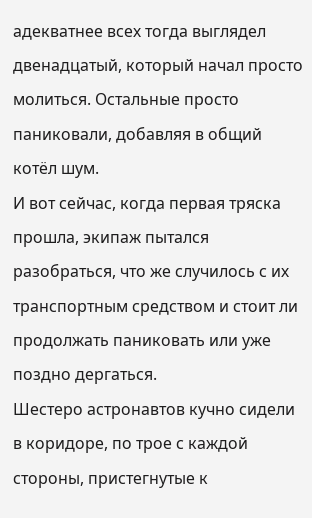адекватнее всех тогда выглядел двенадцатый, который начал просто молиться. Остальные просто паниковали, добавляя в общий котёл шум.
И вот сейчас, когда первая тряска прошла, экипаж пытался разобраться, что же случилось с их транспортным средством и стоит ли продолжать паниковать или уже поздно дергаться.
Шестеро астронавтов кучно сидели в коридоре, по трое с каждой стороны, пристегнутые к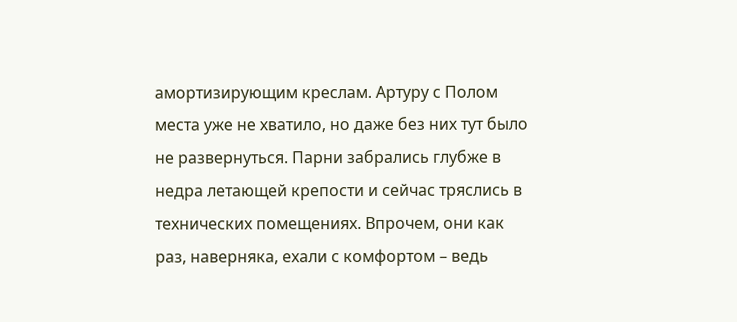амортизирующим креслам. Артуру с Полом места уже не хватило, но даже без них тут было не развернуться. Парни забрались глубже в недра летающей крепости и сейчас тряслись в технических помещениях. Впрочем, они как раз, наверняка, ехали с комфортом – ведь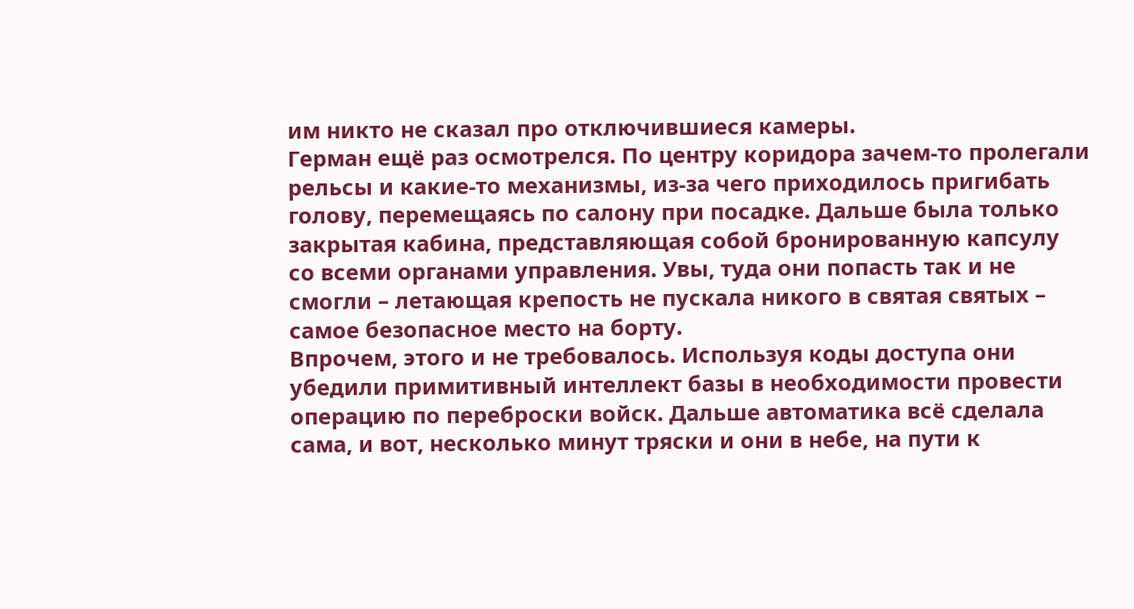им никто не сказал про отключившиеся камеры.
Герман ещё раз осмотрелся. По центру коридора зачем-то пролегали рельсы и какие-то механизмы, из-за чего приходилось пригибать голову, перемещаясь по салону при посадке. Дальше была только закрытая кабина, представляющая собой бронированную капсулу со всеми органами управления. Увы, туда они попасть так и не смогли – летающая крепость не пускала никого в святая святых – самое безопасное место на борту.
Впрочем, этого и не требовалось. Используя коды доступа они убедили примитивный интеллект базы в необходимости провести операцию по переброски войск. Дальше автоматика всё сделала сама, и вот, несколько минут тряски и они в небе, на пути к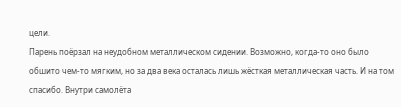цели.
Парень поёрзал на неудобном металлическом сидении. Возможно, когда-то оно было обшито чем-то мягким, но за два века осталась лишь жёсткая металлическая часть. И на том спасибо. Внутри самолёта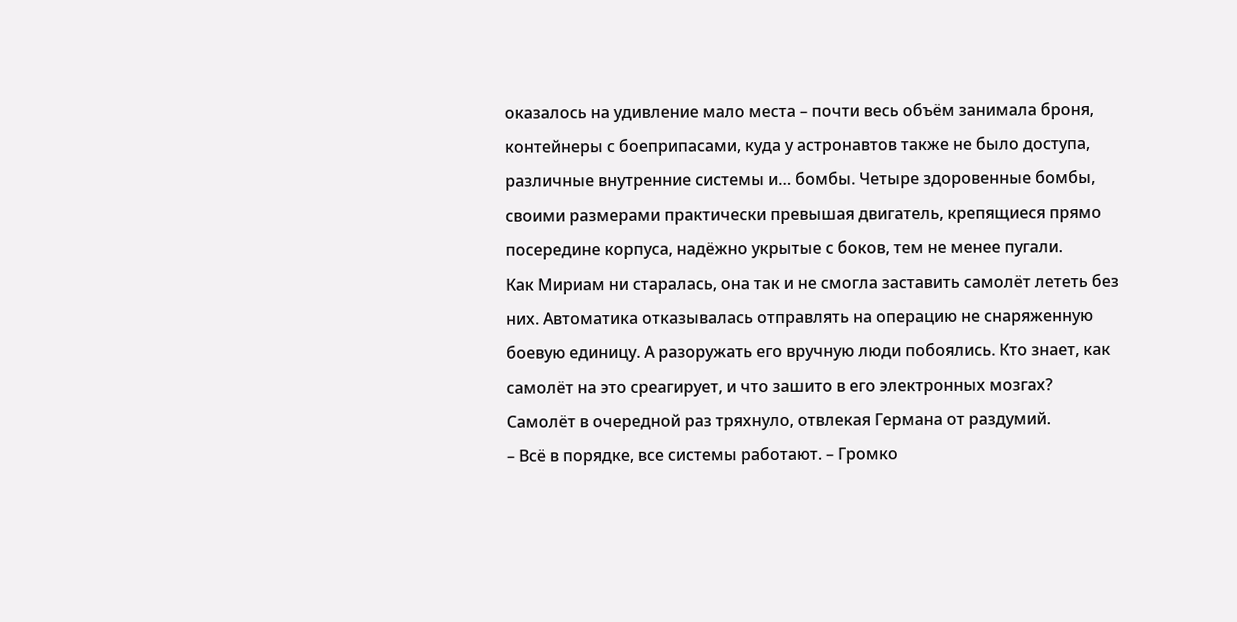оказалось на удивление мало места – почти весь объём занимала броня, контейнеры с боеприпасами, куда у астронавтов также не было доступа, различные внутренние системы и… бомбы. Четыре здоровенные бомбы, своими размерами практически превышая двигатель, крепящиеся прямо посередине корпуса, надёжно укрытые с боков, тем не менее пугали.
Как Мириам ни старалась, она так и не смогла заставить самолёт лететь без них. Автоматика отказывалась отправлять на операцию не снаряженную боевую единицу. А разоружать его вручную люди побоялись. Кто знает, как самолёт на это среагирует, и что зашито в его электронных мозгах?
Самолёт в очередной раз тряхнуло, отвлекая Германа от раздумий.
– Всё в порядке, все системы работают. – Громко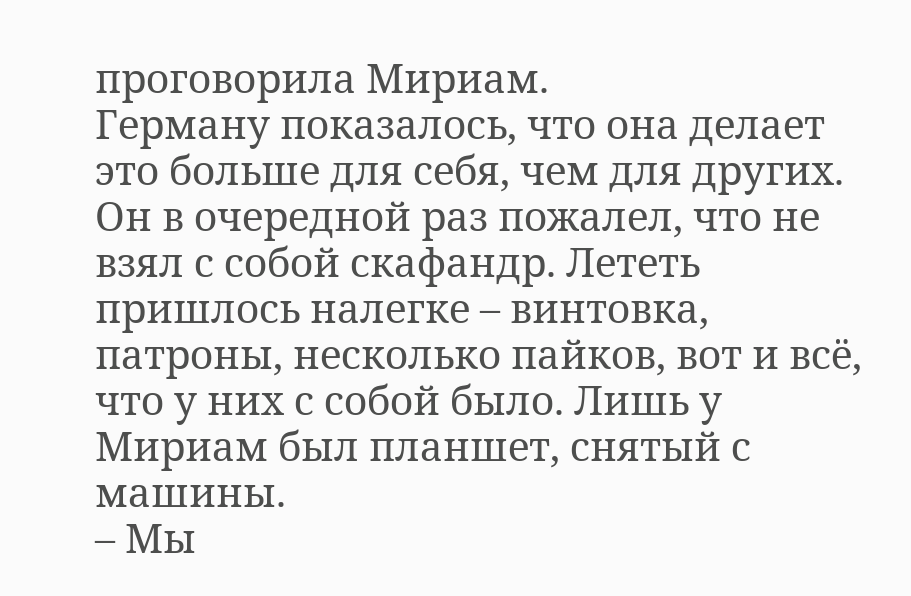проговорила Мириам.
Герману показалось, что она делает это больше для себя, чем для других.
Он в очередной раз пожалел, что не взял с собой скафандр. Лететь пришлось налегке – винтовка, патроны, несколько пайков, вот и всё, что у них с собой было. Лишь у Мириам был планшет, снятый с машины.
– Мы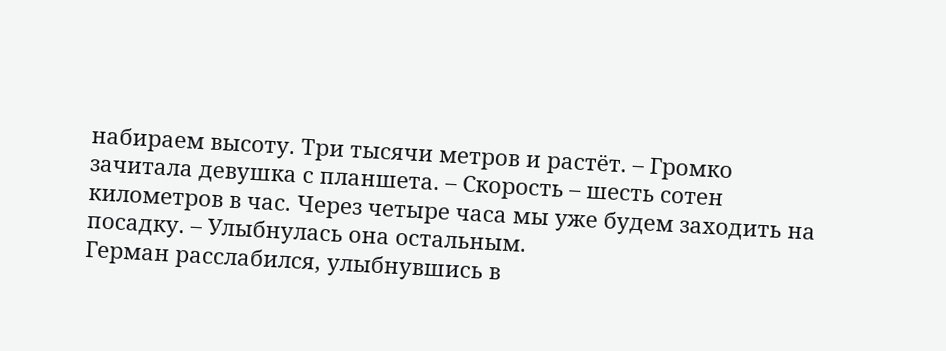набираем высоту. Три тысячи метров и растёт. – Громко зачитала девушка с планшета. – Скорость – шесть сотен километров в час. Через четыре часа мы уже будем заходить на посадку. – Улыбнулась она остальным.
Герман расслабился, улыбнувшись в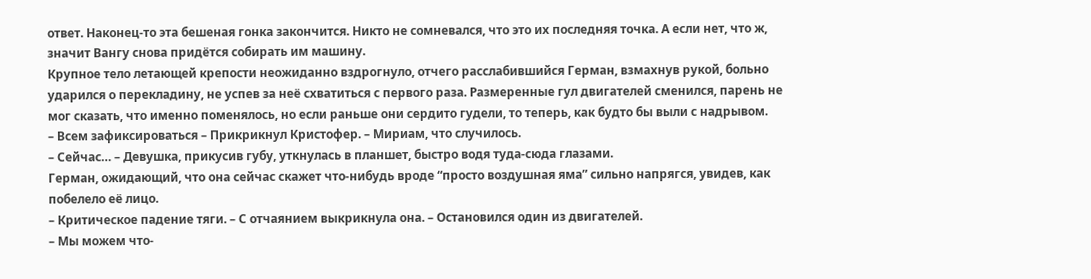ответ. Наконец-то эта бешеная гонка закончится. Никто не сомневался, что это их последняя точка. А если нет, что ж, значит Вангу снова придётся собирать им машину.
Крупное тело летающей крепости неожиданно вздрогнуло, отчего расслабившийся Герман, взмахнув рукой, больно ударился о перекладину, не успев за неё схватиться с первого раза. Размеренные гул двигателей сменился, парень не мог сказать, что именно поменялось, но если раньше они сердито гудели, то теперь, как будто бы выли с надрывом.
– Всем зафиксироваться – Прикрикнул Кристофер. – Мириам, что случилось.
– Сейчас… – Девушка, прикусив губу, уткнулась в планшет, быстро водя туда-сюда глазами.
Герман, ожидающий, что она сейчас скажет что-нибудь вроде “просто воздушная яма” сильно напрягся, увидев, как побелело её лицо.
– Критическое падение тяги. – С отчаянием выкрикнула она. – Остановился один из двигателей.
– Мы можем что-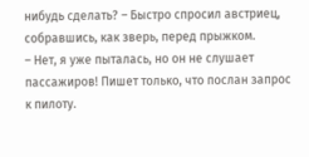нибудь сделать? – Быстро спросил австриец, собравшись, как зверь, перед прыжком.
– Нет, я уже пыталась, но он не слушает пассажиров! Пишет только, что послан запрос к пилоту.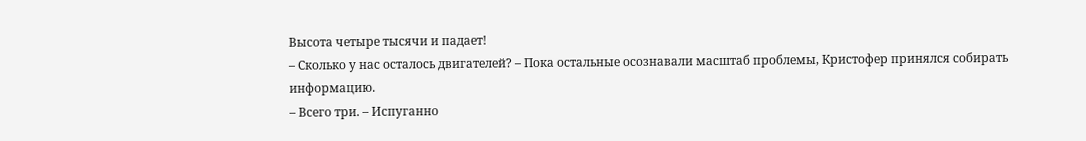Высота четыре тысячи и падает!
– Сколько у нас осталось двигателей? – Пока остальные осознавали масштаб проблемы, Кристофер принялся собирать информацию.
– Всего три. – Испуганно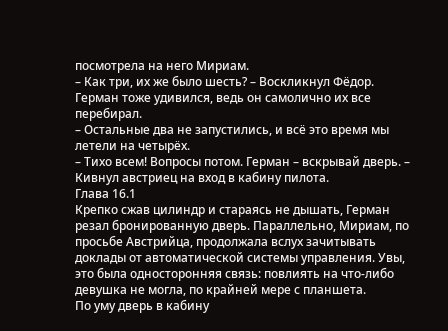посмотрела на него Мириам.
– Как три, их же было шесть? – Воскликнул Фёдор.
Герман тоже удивился, ведь он самолично их все перебирал.
– Остальные два не запустились, и всё это время мы летели на четырёх.
– Тихо всем! Вопросы потом. Герман – вскрывай дверь. – Кивнул австриец на вход в кабину пилота.
Глава 16.1
Крепко сжав цилиндр и стараясь не дышать, Герман резал бронированную дверь. Параллельно, Мириам, по просьбе Австрийца, продолжала вслух зачитывать доклады от автоматической системы управления. Увы, это была односторонняя связь: повлиять на что-либо девушка не могла, по крайней мере с планшета.
По уму дверь в кабину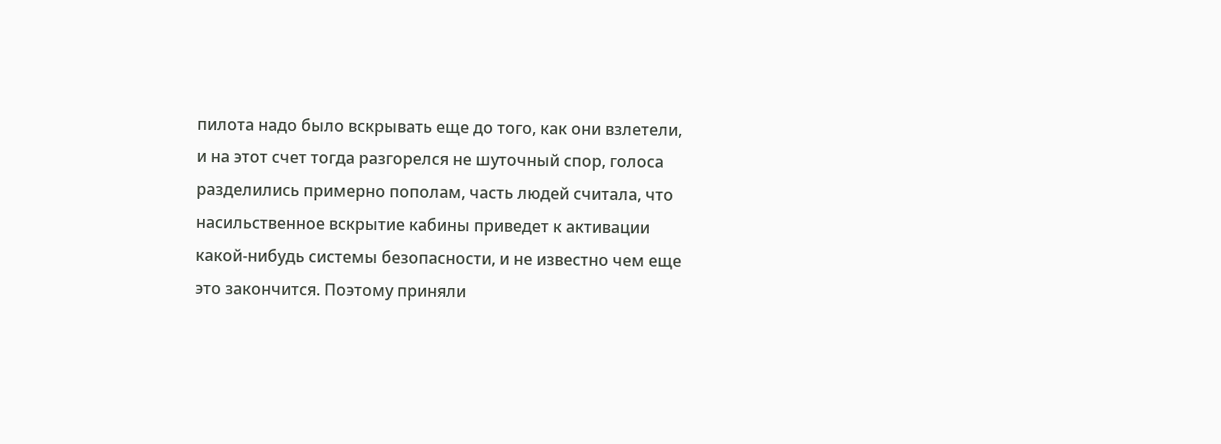пилота надо было вскрывать еще до того, как они взлетели, и на этот счет тогда разгорелся не шуточный спор, голоса разделились примерно пополам, часть людей считала, что насильственное вскрытие кабины приведет к активации какой-нибудь системы безопасности, и не известно чем еще это закончится. Поэтому приняли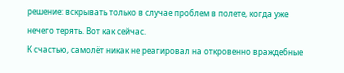решение: вскрывать только в случае проблем в полете, когда уже нечего терять. Вот как сейчас.
К счастью, самолёт никак не реагировал на откровенно враждебные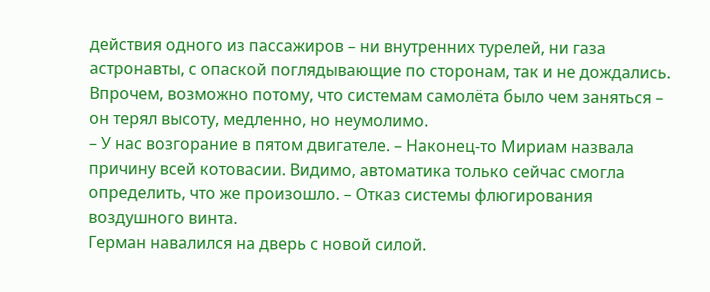действия одного из пассажиров – ни внутренних турелей, ни газа астронавты, с опаской поглядывающие по сторонам, так и не дождались. Впрочем, возможно потому, что системам самолёта было чем заняться – он терял высоту, медленно, но неумолимо.
– У нас возгорание в пятом двигателе. – Наконец-то Мириам назвала причину всей котовасии. Видимо, автоматика только сейчас смогла определить, что же произошло. – Отказ системы флюгирования воздушного винта.
Герман навалился на дверь с новой силой.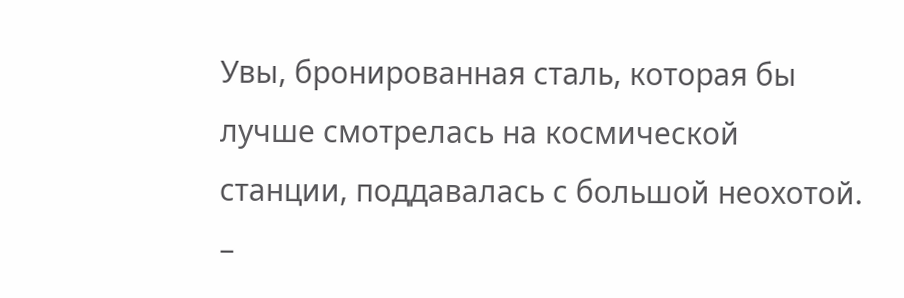Увы, бронированная сталь, которая бы лучше смотрелась на космической станции, поддавалась с большой неохотой.
–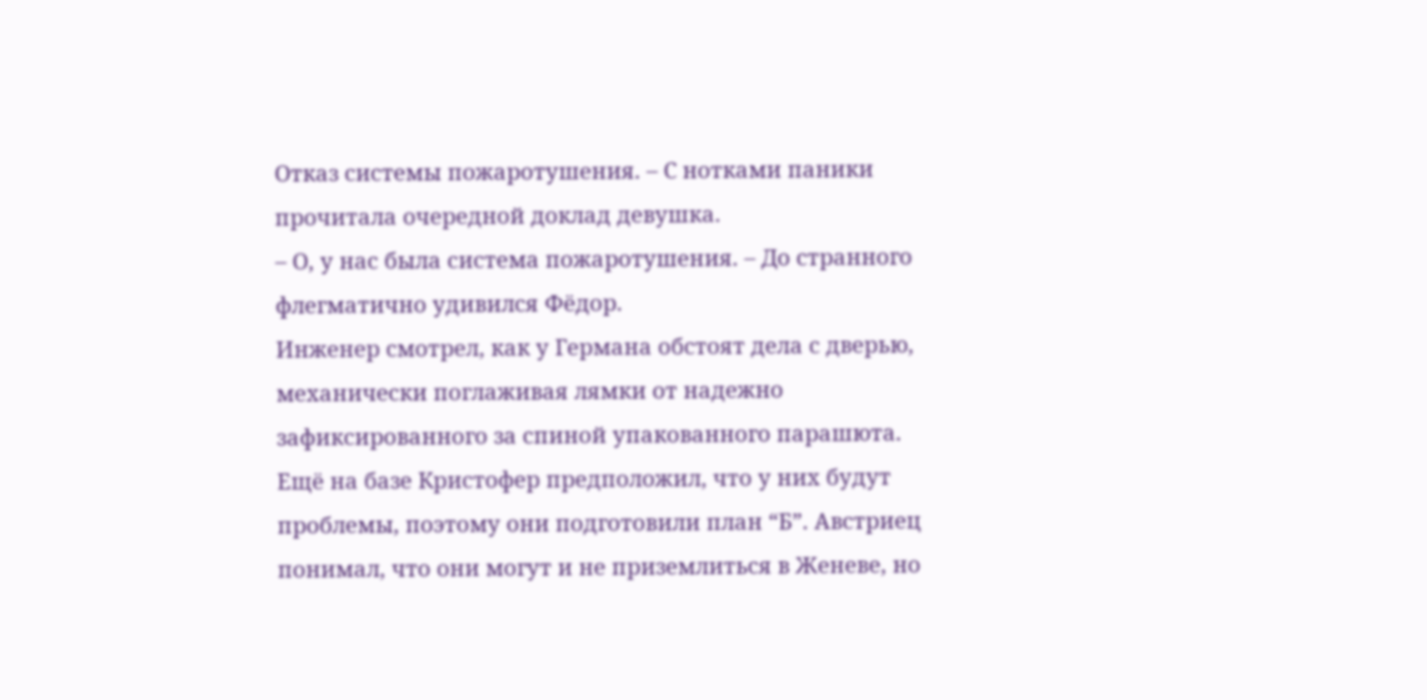Отказ системы пожаротушения. – С нотками паники прочитала очередной доклад девушка.
– О, у нас была система пожаротушения. – До странного флегматично удивился Фёдор.
Инженер смотрел, как у Германа обстоят дела с дверью, механически поглаживая лямки от надежно зафиксированного за спиной упакованного парашюта. Ещё на базе Кристофер предположил, что у них будут проблемы, поэтому они подготовили план “Б”. Австриец понимал, что они могут и не приземлиться в Женеве, но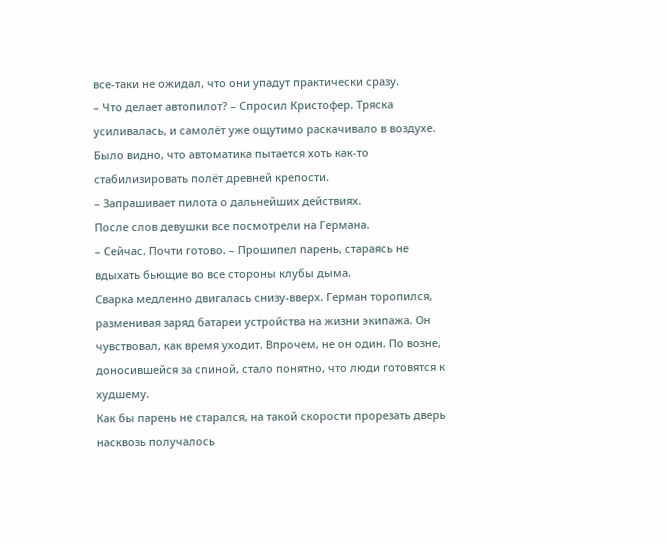все-таки не ожидал, что они упадут практически сразу.
– Что делает автопилот? – Спросил Кристофер. Тряска усиливалась, и самолёт уже ощутимо раскачивало в воздухе. Было видно, что автоматика пытается хоть как-то стабилизировать полёт древней крепости.
– Запрашивает пилота о дальнейших действиях.
После слов девушки все посмотрели на Германа.
– Сейчас. Почти готово. – Прошипел парень, стараясь не вдыхать бьющие во все стороны клубы дыма.
Сварка медленно двигалась снизу-вверх. Герман торопился, разменивая заряд батареи устройства на жизни экипажа. Он чувствовал, как время уходит. Впрочем, не он один. По возне, доносившейся за спиной, стало понятно, что люди готовятся к худшему.
Как бы парень не старался, на такой скорости прорезать дверь насквозь получалось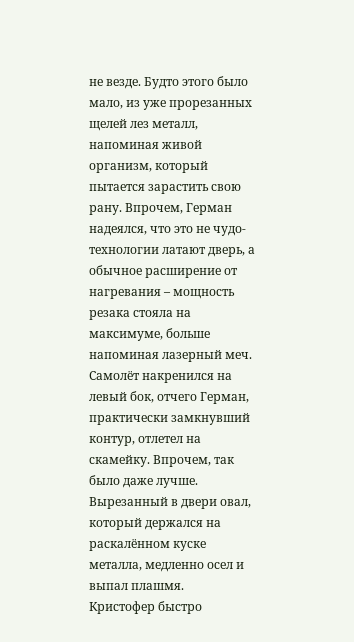не везде. Будто этого было мало, из уже прорезанных щелей лез металл, напоминая живой организм, который пытается зарастить свою рану. Впрочем, Герман надеялся, что это не чудо-технологии латают дверь, а обычное расширение от нагревания – мощность резака стояла на максимуме, больше напоминая лазерный меч.
Самолёт накренился на левый бок, отчего Герман, практически замкнувший контур, отлетел на скамейку. Впрочем, так было даже лучше. Вырезанный в двери овал, который держался на раскалённом куске металла, медленно осел и выпал плашмя.
Кристофер быстро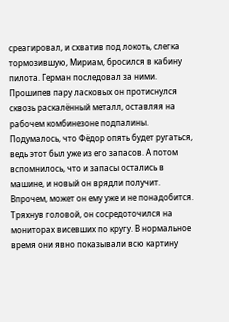среагировал, и схватив под локоть, слегка тормозившую, Мириам, бросился в кабину пилота. Герман последовал за ними. Прошипев пару ласковых он протиснулся сквозь раскалённый металл, оставляя на рабочем комбинезоне подпалины. Подумалось, что Фёдор опять будет ругаться, ведь этот был уже из его запасов. А потом вспомнилось, что и запасы остались в машине, и новый он врядли получит. Впрочем, может он ему уже и не понадобится.
Тряхнув головой, он сосредоточился на мониторах висевших по кругу. В нормальное время они явно показывали всю картину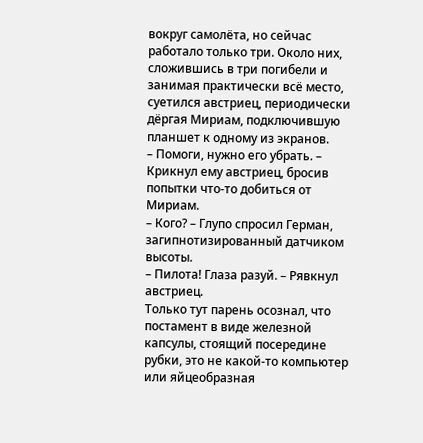вокруг самолёта, но сейчас работало только три. Около них, сложившись в три погибели и занимая практически всё место, суетился австриец, периодически дёргая Мириам, подключившую планшет к одному из экранов.
– Помоги, нужно его убрать. – Крикнул ему австриец, бросив попытки что-то добиться от Мириам.
– Кого? – Глупо спросил Герман, загипнотизированный датчиком высоты.
– Пилота! Глаза разуй. – Рявкнул австриец.
Только тут парень осознал, что постамент в виде железной капсулы, стоящий посередине рубки, это не какой-то компьютер или яйцеобразная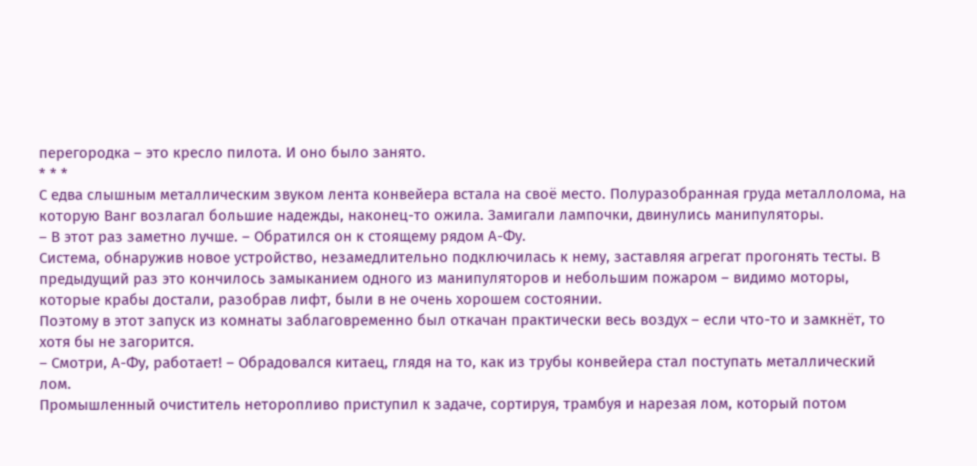перегородка – это кресло пилота. И оно было занято.
* * *
С едва слышным металлическим звуком лента конвейера встала на своё место. Полуразобранная груда металлолома, на которую Ванг возлагал большие надежды, наконец-то ожила. Замигали лампочки, двинулись манипуляторы.
– В этот раз заметно лучше. – Обратился он к стоящему рядом А-Фу.
Система, обнаружив новое устройство, незамедлительно подключилась к нему, заставляя агрегат прогонять тесты. В предыдущий раз это кончилось замыканием одного из манипуляторов и небольшим пожаром – видимо моторы, которые крабы достали, разобрав лифт, были в не очень хорошем состоянии.
Поэтому в этот запуск из комнаты заблаговременно был откачан практически весь воздух – если что-то и замкнёт, то хотя бы не загорится.
– Смотри, А-Фу, работает! – Обрадовался китаец, глядя на то, как из трубы конвейера стал поступать металлический лом.
Промышленный очиститель неторопливо приступил к задаче, сортируя, трамбуя и нарезая лом, который потом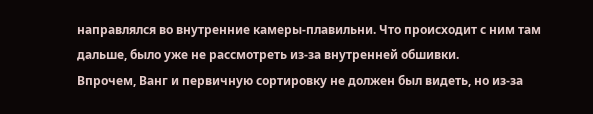направлялся во внутренние камеры-плавильни. Что происходит с ним там дальше, было уже не рассмотреть из-за внутренней обшивки.
Впрочем, Ванг и первичную сортировку не должен был видеть, но из-за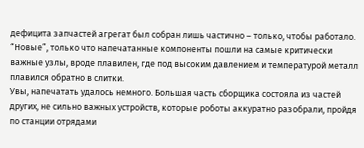дефицита запчастей агрегат был собран лишь частично – только, чтобы работало.
“Новые”, только что напечатанные компоненты пошли на самые критически важные узлы, вроде плавилен, где под высоким давлением и температурой металл плавился обратно в слитки.
Увы, напечатать удалось немного. Большая часть сборщика состояла из частей других, не сильно важных устройств, которые роботы аккуратно разобрали, пройдя по станции отрядами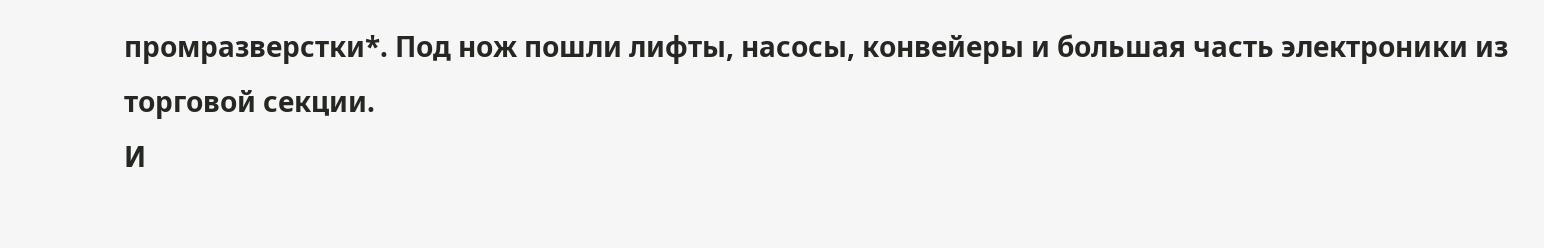промразверстки*. Под нож пошли лифты, насосы, конвейеры и большая часть электроники из торговой секции.
И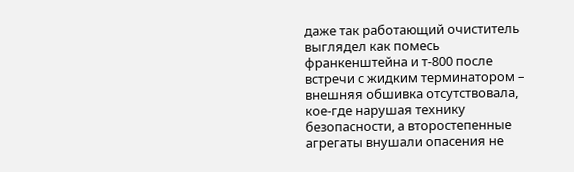даже так работающий очиститель выглядел как помесь франкенштейна и т-800 после встречи с жидким терминатором – внешняя обшивка отсутствовала, кое-где нарушая технику безопасности, а второстепенные агрегаты внушали опасения не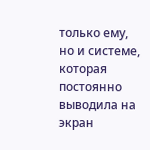только ему, но и системе, которая постоянно выводила на экран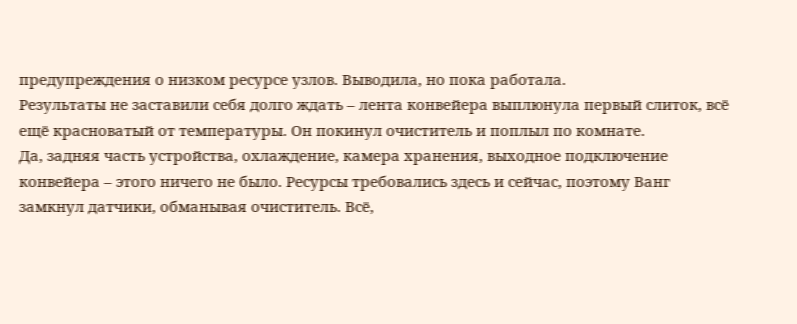предупреждения о низком ресурсе узлов. Выводила, но пока работала.
Результаты не заставили себя долго ждать – лента конвейера выплюнула первый слиток, всё ещё красноватый от температуры. Он покинул очиститель и поплыл по комнате.
Да, задняя часть устройства, охлаждение, камера хранения, выходное подключение конвейера – этого ничего не было. Ресурсы требовались здесь и сейчас, поэтому Ванг замкнул датчики, обманывая очиститель. Всё,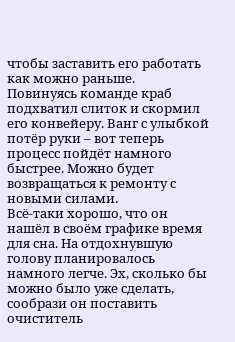чтобы заставить его работать как можно раньше.
Повинуясь команде краб подхватил слиток и скормил его конвейеру. Ванг с улыбкой потёр руки – вот теперь процесс пойдёт намного быстрее. Можно будет возвращаться к ремонту с новыми силами.
Всё-таки хорошо, что он нашёл в своём графике время для сна. На отдохнувшую голову планировалось намного легче. Эх, сколько бы можно было уже сделать, сообрази он поставить очиститель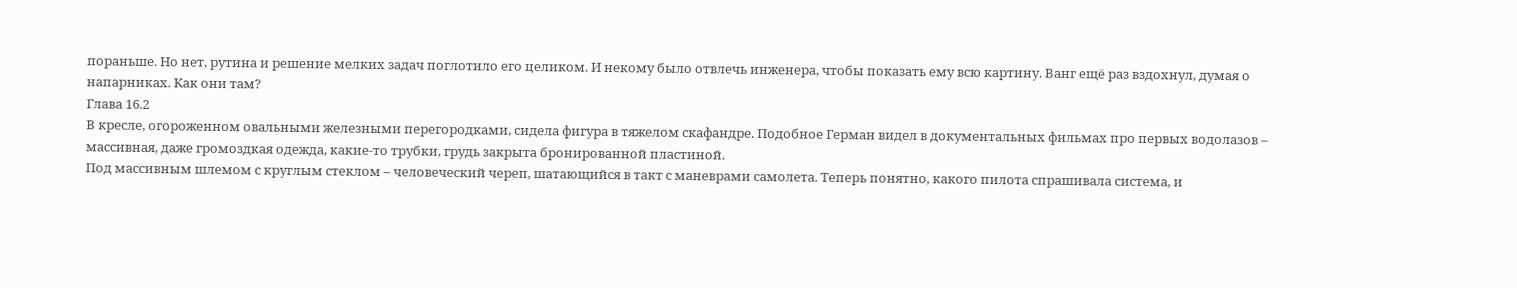пораньше. Но нет, рутина и решение мелких задач поглотило его целиком. И некому было отвлечь инженера, чтобы показать ему всю картину. Ванг ещё раз вздохнул, думая о напарниках. Как они там?
Глава 16.2
В кресле, огороженном овальными железными перегородками, сидела фигура в тяжелом скафандре. Подобное Герман видел в документальных фильмах про первых водолазов – массивная, даже громоздкая одежда, какие-то трубки, грудь закрыта бронированной пластиной.
Под массивным шлемом с круглым стеклом – человеческий череп, шатающийся в такт с маневрами самолета. Теперь понятно, какого пилота спрашивала система, и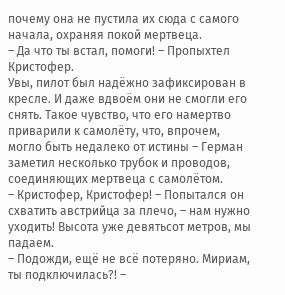почему она не пустила их сюда с самого начала, охраняя покой мертвеца.
– Да что ты встал, помоги! – Пропыхтел Кристофер.
Увы, пилот был надёжно зафиксирован в кресле. И даже вдвоём они не смогли его снять. Такое чувство, что его намертво приварили к самолёту, что, впрочем, могло быть недалеко от истины – Герман заметил несколько трубок и проводов, соединяющих мертвеца с самолётом.
– Кристофер, Кристофер! – Попытался он схватить австрийца за плечо, – нам нужно уходить! Высота уже девятьсот метров, мы падаем.
– Подожди, ещё не всё потеряно. Мириам, ты подключилась?! –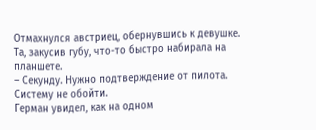Отмахнулся австриец, обернувшись к девушке.
Та, закусив губу, что-то быстро набирала на планшете.
– Секунду. Нужно подтверждение от пилота. Систему не обойти.
Герман увидел, как на одном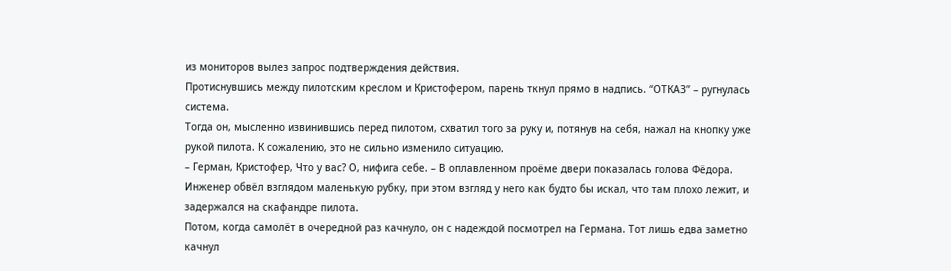из мониторов вылез запрос подтверждения действия.
Протиснувшись между пилотским креслом и Кристофером, парень ткнул прямо в надпись. “ОТКАЗ” – ругнулась система.
Тогда он, мысленно извинившись перед пилотом, схватил того за руку и, потянув на себя, нажал на кнопку уже рукой пилота. К сожалению, это не сильно изменило ситуацию.
– Герман, Кристофер, Что у вас? О, нифига себе. – В оплавленном проёме двери показалась голова Фёдора.
Инженер обвёл взглядом маленькую рубку, при этом взгляд у него как будто бы искал, что там плохо лежит, и задержался на скафандре пилота.
Потом, когда самолёт в очередной раз качнуло, он с надеждой посмотрел на Германа. Тот лишь едва заметно качнул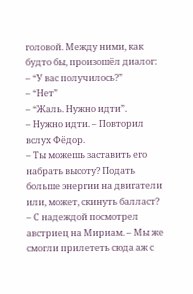головой. Между ними, как будто бы, произошёл диалог:
– “У вас получилось?”
– “Нет”
– “Жаль. Нужно идти”.
– Нужно идти. – Повторил вслух Фёдор.
– Ты можешь заставить его набрать высоту? Подать больше энергии на двигатели или, может, скинуть балласт? – С надеждой посмотрел австриец на Мириам. – Мы же смогли прилететь сюда аж с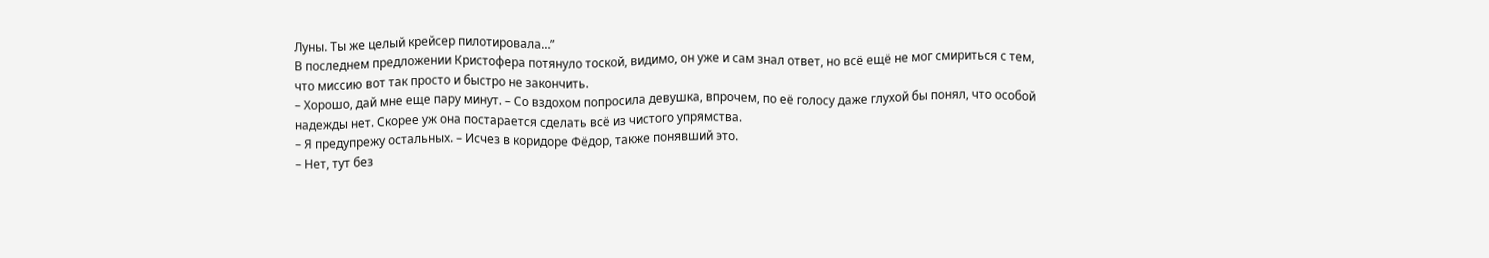Луны. Ты же целый крейсер пилотировала…”
В последнем предложении Кристофера потянуло тоской, видимо, он уже и сам знал ответ, но всё ещё не мог смириться с тем, что миссию вот так просто и быстро не закончить.
– Хорошо, дай мне еще пару минут. – Со вздохом попросила девушка, впрочем, по её голосу даже глухой бы понял, что особой надежды нет. Скорее уж она постарается сделать всё из чистого упрямства.
– Я предупрежу остальных. – Исчез в коридоре Фёдор, также понявший это.
– Нет, тут без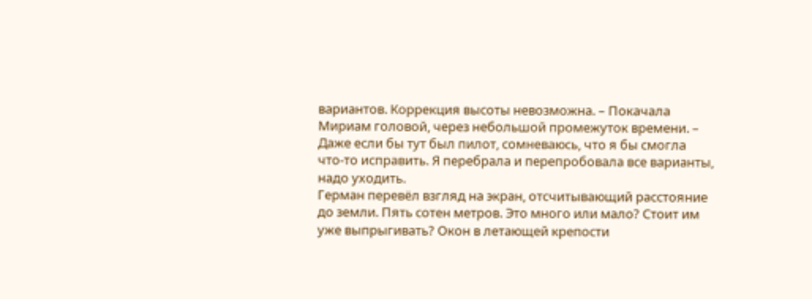вариантов. Коррекция высоты невозможна. – Покачала Мириам головой, через небольшой промежуток времени. – Даже если бы тут был пилот, сомневаюсь, что я бы смогла что-то исправить. Я перебрала и перепробовала все варианты, надо уходить.
Герман перевёл взгляд на экран, отсчитывающий расстояние до земли. Пять сотен метров. Это много или мало? Стоит им уже выпрыгивать? Окон в летающей крепости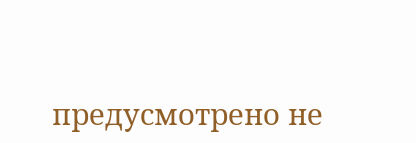предусмотрено не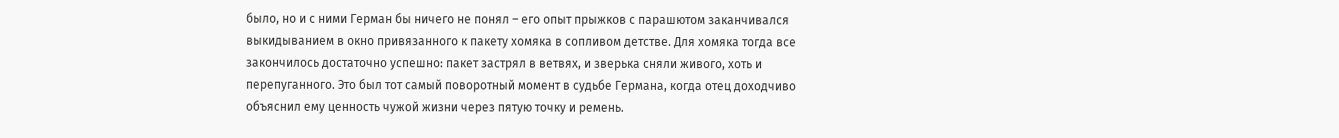было, но и с ними Герман бы ничего не понял – его опыт прыжков с парашютом заканчивался выкидыванием в окно привязанного к пакету хомяка в сопливом детстве. Для хомяка тогда все закончилось достаточно успешно: пакет застрял в ветвях, и зверька сняли живого, хоть и перепуганного. Это был тот самый поворотный момент в судьбе Германа, когда отец доходчиво объяснил ему ценность чужой жизни через пятую точку и ремень.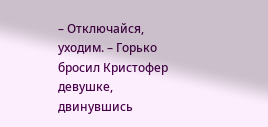– Отключайся, уходим. – Горько бросил Кристофер девушке, двинувшись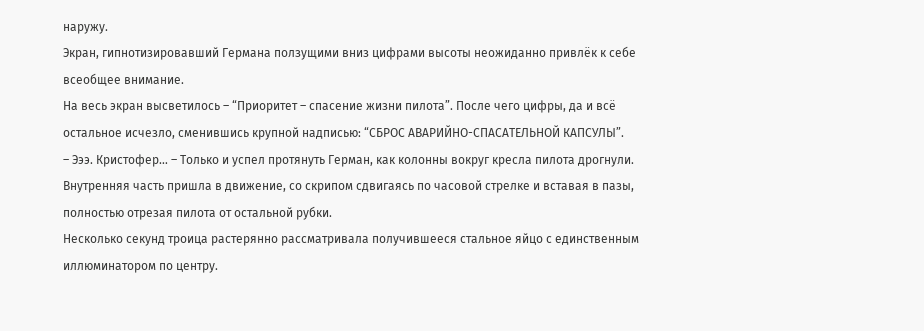наружу.
Экран, гипнотизировавший Германа ползущими вниз цифрами высоты неожиданно привлёк к себе всеобщее внимание.
На весь экран высветилось – “Приоритет – спасение жизни пилота”. После чего цифры, да и всё остальное исчезло, сменившись крупной надписью: “СБРОС АВАРИЙНО-СПАСАТЕЛЬНОЙ КАПСУЛЫ”.
– Эээ. Кристофер… – Только и успел протянуть Герман, как колонны вокруг кресла пилота дрогнули. Внутренняя часть пришла в движение, со скрипом сдвигаясь по часовой стрелке и вставая в пазы, полностью отрезая пилота от остальной рубки.
Несколько секунд троица растерянно рассматривала получившееся стальное яйцо с единственным иллюминатором по центру.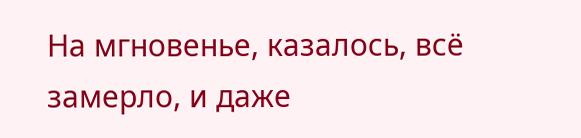На мгновенье, казалось, всё замерло, и даже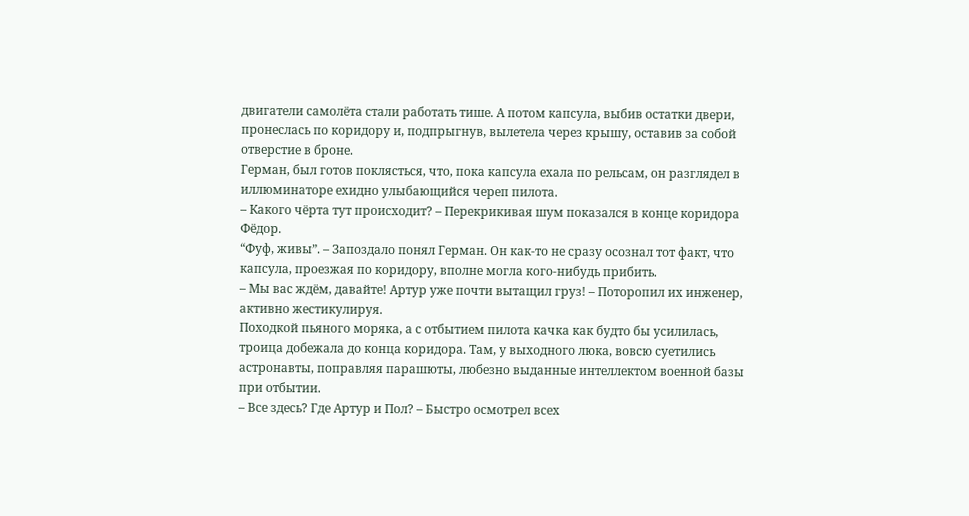двигатели самолёта стали работать тише. А потом капсула, выбив остатки двери, пронеслась по коридору и, подпрыгнув, вылетела через крышу, оставив за собой отверстие в броне.
Герман, был готов поклясться, что, пока капсула ехала по рельсам, он разглядел в иллюминаторе ехидно улыбающийся череп пилота.
– Какого чёрта тут происходит? – Перекрикивая шум показался в конце коридора Фёдор.
“Фуф, живы”. – Запоздало понял Герман. Он как-то не сразу осознал тот факт, что капсула, проезжая по коридору, вполне могла кого-нибудь прибить.
– Мы вас ждём, давайте! Артур уже почти вытащил груз! – Поторопил их инженер, активно жестикулируя.
Походкой пьяного моряка, а с отбытием пилота качка как будто бы усилилась, троица добежала до конца коридора. Там, у выходного люка, вовсю суетились астронавты, поправляя парашюты, любезно выданные интеллектом военной базы при отбытии.
– Все здесь? Где Артур и Пол? – Быстро осмотрел всех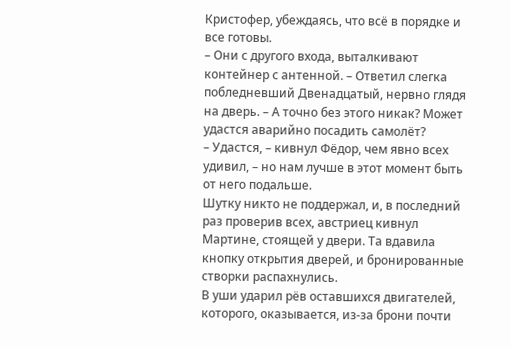Кристофер, убеждаясь, что всё в порядке и все готовы.
– Они с другого входа, выталкивают контейнер с антенной. – Ответил слегка побледневший Двенадцатый, нервно глядя на дверь. – А точно без этого никак? Может удастся аварийно посадить самолёт?
– Удастся, – кивнул Фёдор, чем явно всех удивил, – но нам лучше в этот момент быть от него подальше.
Шутку никто не поддержал, и, в последний раз проверив всех, австриец кивнул Мартине, стоящей у двери. Та вдавила кнопку открытия дверей, и бронированные створки распахнулись.
В уши ударил рёв оставшихся двигателей, которого, оказывается, из-за брони почти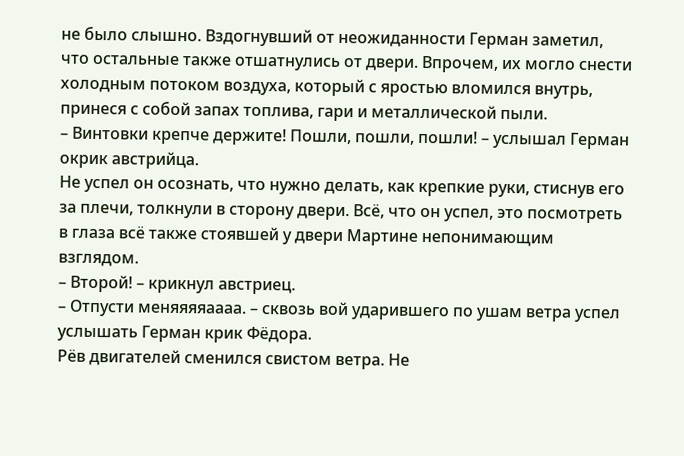не было слышно. Вздогнувший от неожиданности Герман заметил, что остальные также отшатнулись от двери. Впрочем, их могло снести холодным потоком воздуха, который с яростью вломился внутрь, принеся с собой запах топлива, гари и металлической пыли.
– Винтовки крепче держите! Пошли, пошли, пошли! – услышал Герман окрик австрийца.
Не успел он осознать, что нужно делать, как крепкие руки, стиснув его за плечи, толкнули в сторону двери. Всё, что он успел, это посмотреть в глаза всё также стоявшей у двери Мартине непонимающим взглядом.
– Второй! – крикнул австриец.
– Отпусти меняяяяаааа. – сквозь вой ударившего по ушам ветра успел услышать Герман крик Фёдора.
Рёв двигателей сменился свистом ветра. Не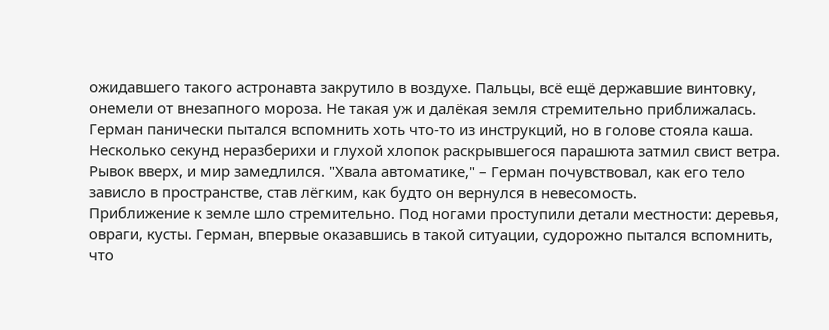ожидавшего такого астронавта закрутило в воздухе. Пальцы, всё ещё державшие винтовку, онемели от внезапного мороза. Не такая уж и далёкая земля стремительно приближалась. Герман панически пытался вспомнить хоть что-то из инструкций, но в голове стояла каша.
Несколько секунд неразберихи и глухой хлопок раскрывшегося парашюта затмил свист ветра. Рывок вверх, и мир замедлился. "Хвала автоматике," – Герман почувствовал, как его тело зависло в пространстве, став лёгким, как будто он вернулся в невесомость.
Приближение к земле шло стремительно. Под ногами проступили детали местности: деревья, овраги, кусты. Герман, впервые оказавшись в такой ситуации, судорожно пытался вспомнить, что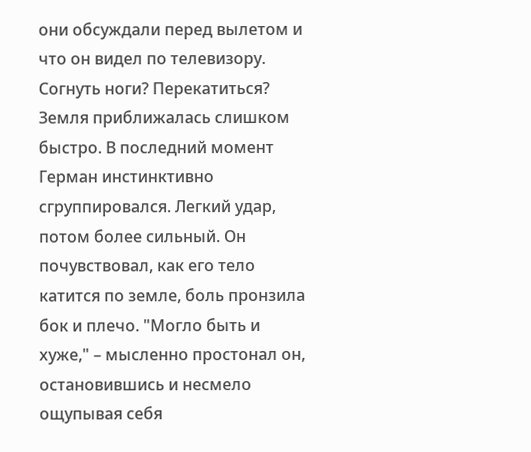они обсуждали перед вылетом и что он видел по телевизору. Согнуть ноги? Перекатиться?
Земля приближалась слишком быстро. В последний момент Герман инстинктивно сгруппировался. Легкий удар, потом более сильный. Он почувствовал, как его тело катится по земле, боль пронзила бок и плечо. "Могло быть и хуже," – мысленно простонал он, остановившись и несмело ощупывая себя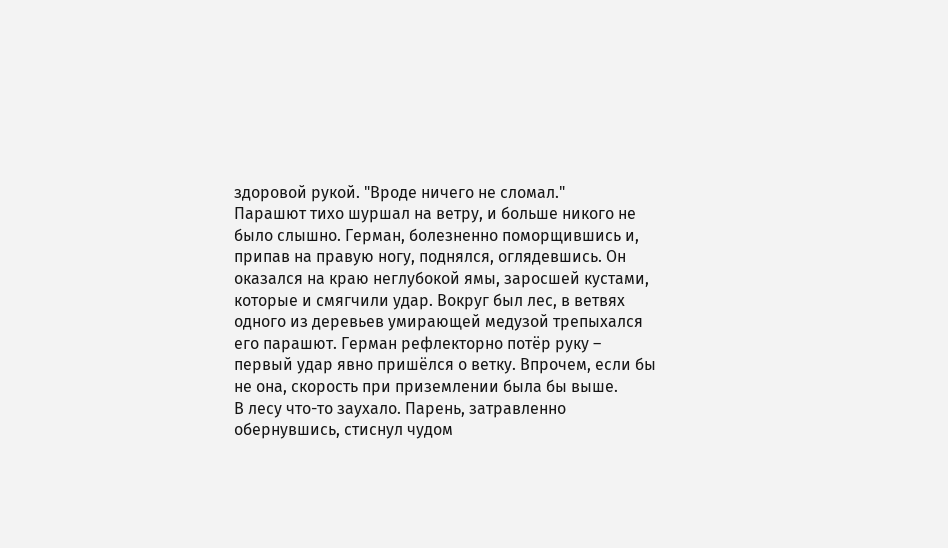здоровой рукой. "Вроде ничего не сломал."
Парашют тихо шуршал на ветру, и больше никого не было слышно. Герман, болезненно поморщившись и, припав на правую ногу, поднялся, оглядевшись. Он оказался на краю неглубокой ямы, заросшей кустами, которые и смягчили удар. Вокруг был лес, в ветвях одного из деревьев умирающей медузой трепыхался его парашют. Герман рефлекторно потёр руку – первый удар явно пришёлся о ветку. Впрочем, если бы не она, скорость при приземлении была бы выше.
В лесу что-то заухало. Парень, затравленно обернувшись, стиснул чудом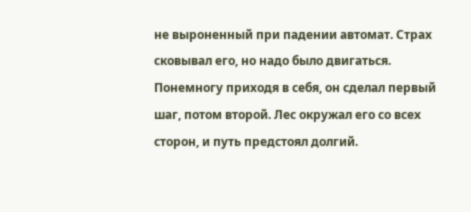не выроненный при падении автомат. Страх сковывал его, но надо было двигаться. Понемногу приходя в себя, он сделал первый шаг, потом второй. Лес окружал его со всех сторон, и путь предстоял долгий.